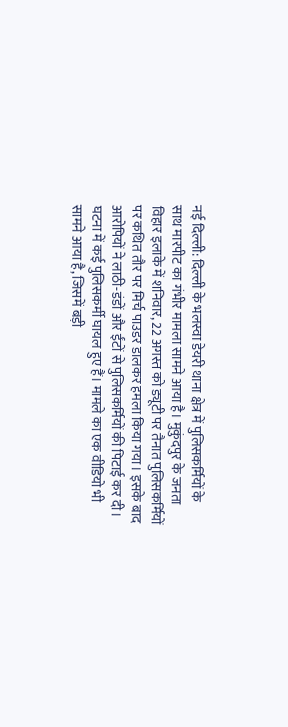नई दिल्ली: दिल्ली के भलस्वा डेयरी थाना क्षेत्र में पुलिसकर्मियों के साथ मारपीट का गंभीर मामला सामने आया है। मुकुंदपुर के जनता विहार इलाके में शनिवार, 22 अगस्त को ड्यूटी पर तैनात पुलिसकर्मियों पर कथित तौर पर मिर्च पाउडर डालकर हमला किया गया। इसके बाद आरोपियों ने लाठी-डंडों और ईंटों से पुलिसकर्मियों की पिटाई कर दी। घटना में कई पुलिसकर्मी घायल हुए हैं। मामले का एक वीडियो भी सामने आया है, जिसमें बड़ी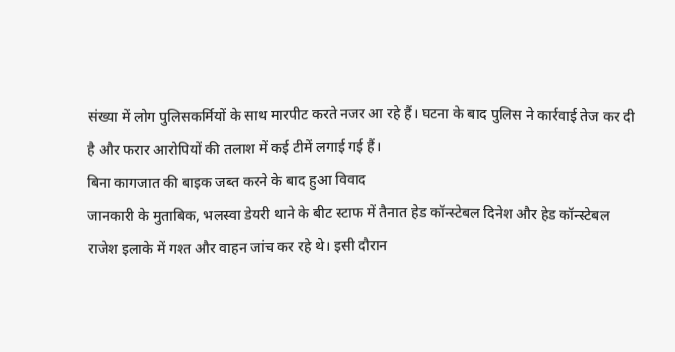संख्या में लोग पुलिसकर्मियों के साथ मारपीट करते नजर आ रहे हैं। घटना के बाद पुलिस ने कार्रवाई तेज कर दी है और फरार आरोपियों की तलाश में कई टीमें लगाई गई हैं।
बिना कागजात की बाइक जब्त करने के बाद हुआ विवाद
जानकारी के मुताबिक, भलस्वा डेयरी थाने के बीट स्टाफ में तैनात हेड कॉन्स्टेबल दिनेश और हेड कॉन्स्टेबल राजेश इलाके में गश्त और वाहन जांच कर रहे थे। इसी दौरान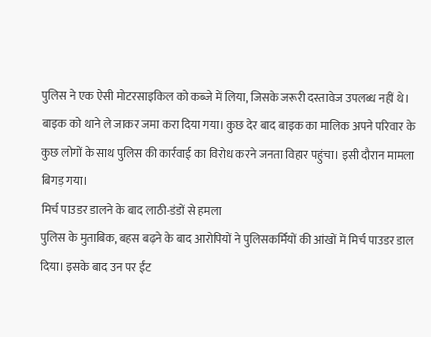पुलिस ने एक ऐसी मोटरसाइकिल को कब्जे में लिया, जिसके जरूरी दस्तावेज उपलब्ध नहीं थे। बाइक को थाने ले जाकर जमा करा दिया गया। कुछ देर बाद बाइक का मालिक अपने परिवार के कुछ लोगों के साथ पुलिस की कार्रवाई का विरोध करने जनता विहार पहुंचा। इसी दौरान मामला बिगड़ गया।
मिर्च पाउडर डालने के बाद लाठी-डंडों से हमला
पुलिस के मुताबिक, बहस बढ़ने के बाद आरोपियों ने पुलिसकर्मियों की आंखों में मिर्च पाउडर डाल दिया। इसके बाद उन पर ईंट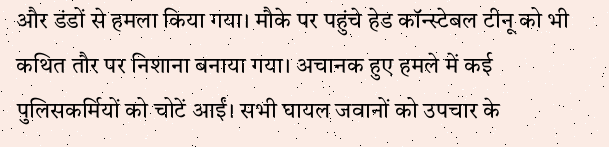और डंडों से हमला किया गया। मौके पर पहुंचे हेड कॉन्स्टेबल टीनू को भी कथित तौर पर निशाना बनाया गया। अचानक हुए हमले में कई पुलिसकर्मियों को चोटें आईं। सभी घायल जवानों को उपचार के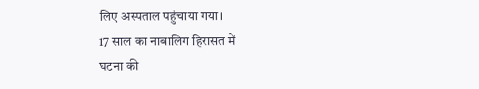लिए अस्पताल पहुंचाया गया।
17 साल का नाबालिग हिरासत में
घटना की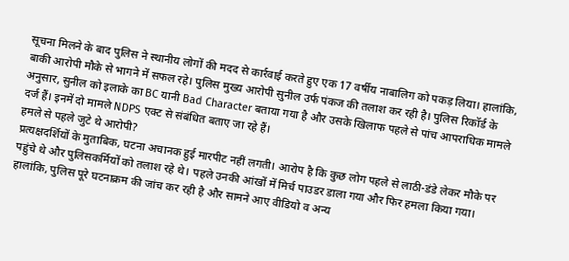सूचना मिलने के बाद पुलिस ने स्थानीय लोगों की मदद से कार्रवाई करते हुए एक 17 वर्षीय नाबालिग को पकड़ लिया। हालांकि, बाकी आरोपी मौके से भागने में सफल रहे। पुलिस मुख्य आरोपी सुनील उर्फ पंकज की तलाश कर रही है। पुलिस रिकॉर्ड के अनुसार, सुनील को इलाके का BC यानी Bad Character बताया गया है और उसके खिलाफ पहले से पांच आपराधिक मामले दर्ज हैं। इनमें दो मामले NDPS एक्ट से संबंधित बताए जा रहे हैं।
हमले से पहले जुटे थे आरोपी?
प्रत्यक्षदर्शियों के मुताबिक, घटना अचानक हुई मारपीट नहीं लगती। आरोप है कि कुछ लोग पहले से लाठी-डंडे लेकर मौके पर पहुंचे थे और पुलिसकर्मियों को तलाश रहे थे। पहले उनकी आंखों में मिर्च पाउडर डाला गया और फिर हमला किया गया। हालांकि, पुलिस पूरे घटनाक्रम की जांच कर रही है और सामने आए वीडियो व अन्य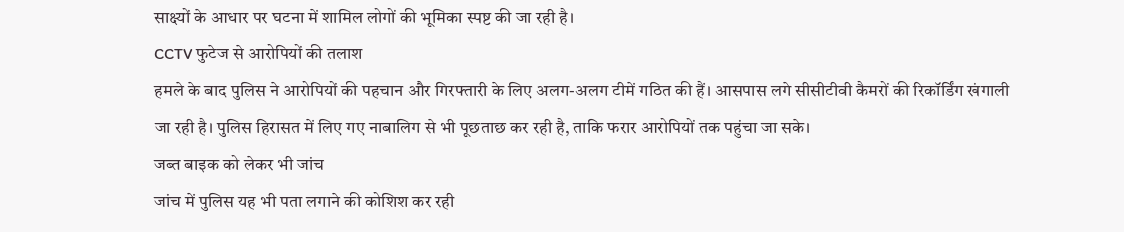साक्ष्यों के आधार पर घटना में शामिल लोगों की भूमिका स्पष्ट की जा रही है।
CCTV फुटेज से आरोपियों की तलाश
हमले के बाद पुलिस ने आरोपियों की पहचान और गिरफ्तारी के लिए अलग-अलग टीमें गठित की हैं। आसपास लगे सीसीटीवी कैमरों की रिकॉर्डिंग खंगाली जा रही है। पुलिस हिरासत में लिए गए नाबालिग से भी पूछताछ कर रही है, ताकि फरार आरोपियों तक पहुंचा जा सके।
जब्त बाइक को लेकर भी जांच
जांच में पुलिस यह भी पता लगाने की कोशिश कर रही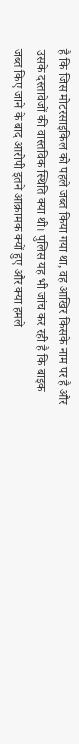है कि जिस मोटरसाइकिल को पहले जब्त किया गया था, वह आखिर किसके नाम पर है और उसके दस्तावेजों की वास्तविक स्थिति क्या थी। पुलिस यह भी जांच कर रही है कि बाइक जब्त किए जाने के बाद आरोपी इतने आक्रामक क्यों हुए और क्या हमले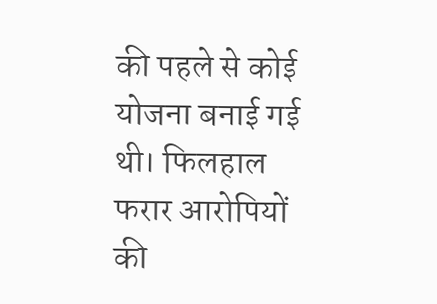की पहले से कोई योजना बनाई गई थी। फिलहाल फरार आरोपियों की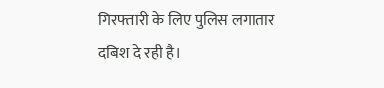गिरफ्तारी के लिए पुलिस लगातार दबिश दे रही है।